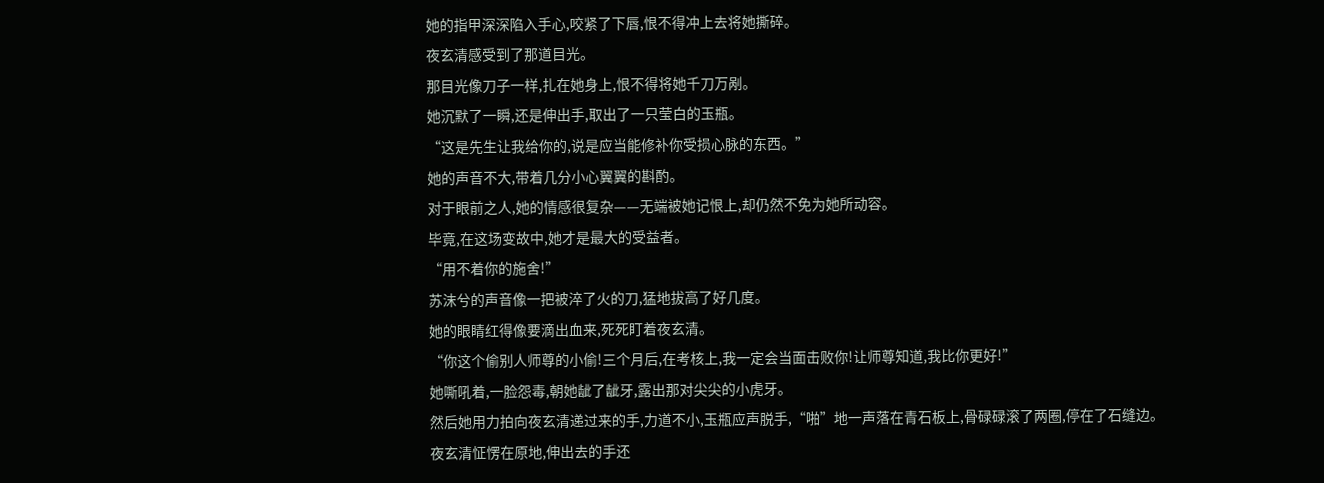她的指甲深深陷入手心,咬紧了下唇,恨不得冲上去将她撕碎。
夜玄清感受到了那道目光。
那目光像刀子一样,扎在她身上,恨不得将她千刀万剐。
她沉默了一瞬,还是伸出手,取出了一只莹白的玉瓶。
“这是先生让我给你的,说是应当能修补你受损心脉的东西。”
她的声音不大,带着几分小心翼翼的斟酌。
对于眼前之人,她的情感很复杂——无端被她记恨上,却仍然不免为她所动容。
毕竟,在这场变故中,她才是最大的受益者。
“用不着你的施舍!”
苏沫兮的声音像一把被淬了火的刀,猛地拔高了好几度。
她的眼睛红得像要滴出血来,死死盯着夜玄清。
“你这个偷别人师尊的小偷!三个月后,在考核上,我一定会当面击败你!让师尊知道,我比你更好!”
她嘶吼着,一脸怨毒,朝她龇了龇牙,露出那对尖尖的小虎牙。
然后她用力拍向夜玄清递过来的手,力道不小,玉瓶应声脱手,“啪”地一声落在青石板上,骨碌碌滚了两圈,停在了石缝边。
夜玄清怔愣在原地,伸出去的手还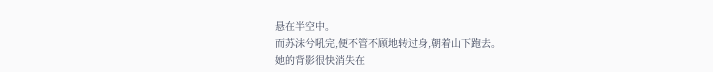悬在半空中。
而苏沫兮吼完,便不管不顾地转过身,朝着山下跑去。
她的背影很快消失在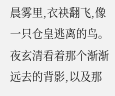晨雾里,衣袂翻飞,像一只仓皇逃离的鸟。
夜玄清看着那个渐渐远去的背影,以及那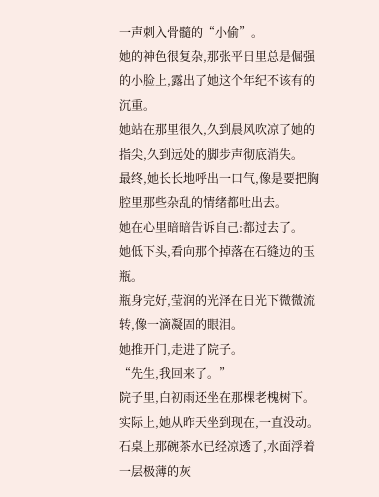一声刺入骨髓的“小偷”。
她的神色很复杂,那张平日里总是倔强的小脸上,露出了她这个年纪不该有的沉重。
她站在那里很久,久到晨风吹凉了她的指尖,久到远处的脚步声彻底消失。
最终,她长长地呼出一口气,像是要把胸腔里那些杂乱的情绪都吐出去。
她在心里暗暗告诉自己:都过去了。
她低下头,看向那个掉落在石缝边的玉瓶。
瓶身完好,莹润的光泽在日光下微微流转,像一滴凝固的眼泪。
她推开门,走进了院子。
“先生,我回来了。”
院子里,白初雨还坐在那棵老槐树下。
实际上,她从昨天坐到现在,一直没动。
石桌上那碗茶水已经凉透了,水面浮着一层极薄的灰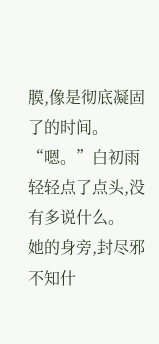膜,像是彻底凝固了的时间。
“嗯。”白初雨轻轻点了点头,没有多说什么。
她的身旁,封尽邪不知什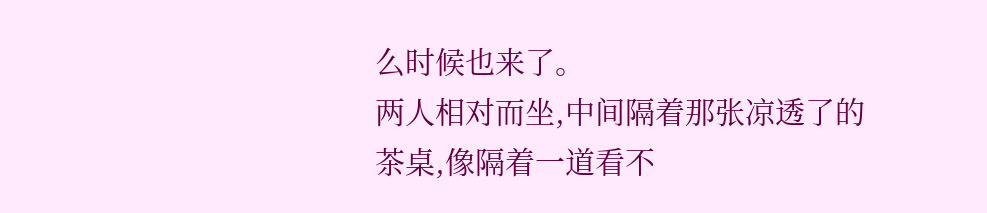么时候也来了。
两人相对而坐,中间隔着那张凉透了的茶桌,像隔着一道看不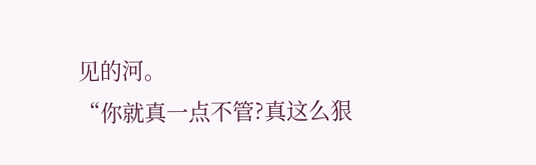见的河。
“你就真一点不管?真这么狠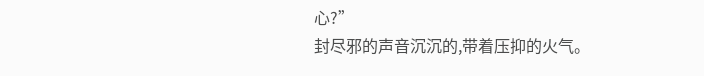心?”
封尽邪的声音沉沉的,带着压抑的火气。